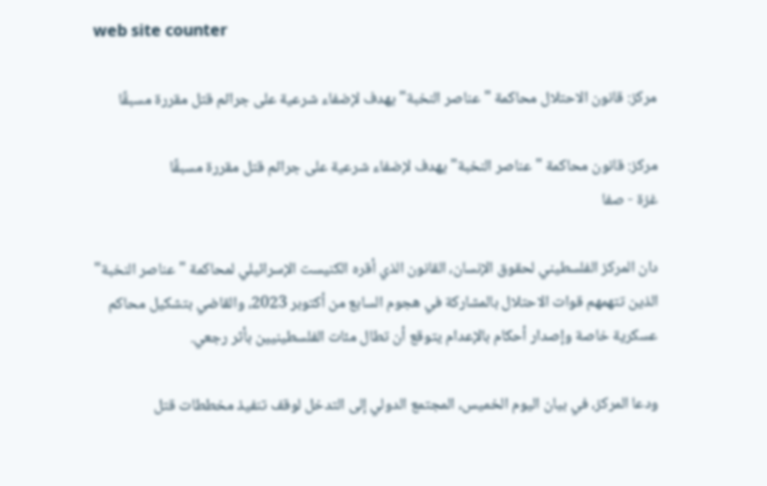web site counter

مركز: قانون الاحتلال محاكمة "عناصر النخبة" يهدف لإضفاء شرعية على جرائم قتل مقررة مسبقًا

مركز: قانون محاكمة "عناصر النخبة" يهدف لإضفاء شرعية على جرائم قتل مقررة مسبقًا
غزة - صفا

دان المركز الفلسطيني لحقوق الإنسان، القانون الذي أقره الكنيست الإسرائيلي لمحاكمة "عناصر النخبة" الذين تتهمهم قوات الاحتلال بالمشاركة في هجوم السابع من أكتوبر 2023، والقاضي بتشكيل محاكم عسكرية خاصة وإصدار أحكام بالإعدام يتوقع أن تطال مئات الفلسطينيين بأثر رجعي.

ودعا المركز، في بيان اليوم الخميس، المجتمع الدولي إلى التدخل لوقف تنفيذ مخططات قتل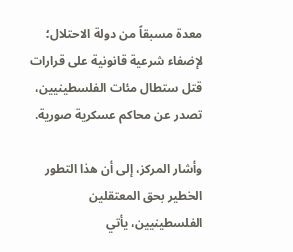معدة مسبقاً من دولة الاحتلال؛ لإضفاء شرعية قانونية على قرارات قتل ستطال مئات الفلسطينيين، تصدر عن محاكم عسكرية صورية.

وأشار المركز، إلى أن هذا التطور الخطير بحق المعتقلين الفلسطينيين، يأتي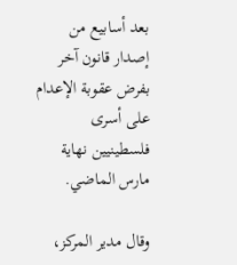بعد أسابيع من إصدار قانون آخر بفرض عقوبة الإعدام على أسرى فلسطينيين نهاية مارس الماضي.

وقال مدير المركز،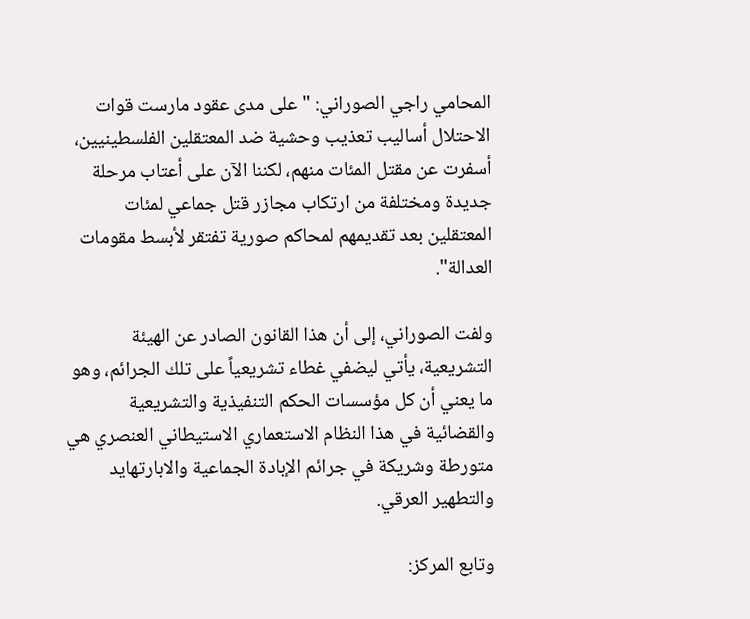المحامي راجي الصوراني: "على مدى عقود مارست قوات الاحتلال أساليب تعذيب وحشية ضد المعتقلين الفلسطينيين، أسفرت عن مقتل المئات منهم، لكننا الآن على أعتاب مرحلة جديدة ومختلفة من ارتكاب مجازر قتل جماعي لمئات المعتقلين بعد تقديمهم لمحاكم صورية تفتقر لأبسط مقومات العدالة".

ولفت الصوراني، إلى أن هذا القانون الصادر عن الهيئة التشريعية، يأتي ليضفي غطاء تشريعياً على تلك الجرائم، وهو ما يعني أن كل مؤسسات الحكم التنفيذية والتشريعية والقضائية في هذا النظام الاستعماري الاستيطاني العنصري هي متورطة وشريكة في جرائم الإبادة الجماعية والابارتهايد والتطهير العرقي.

وتابع المركز: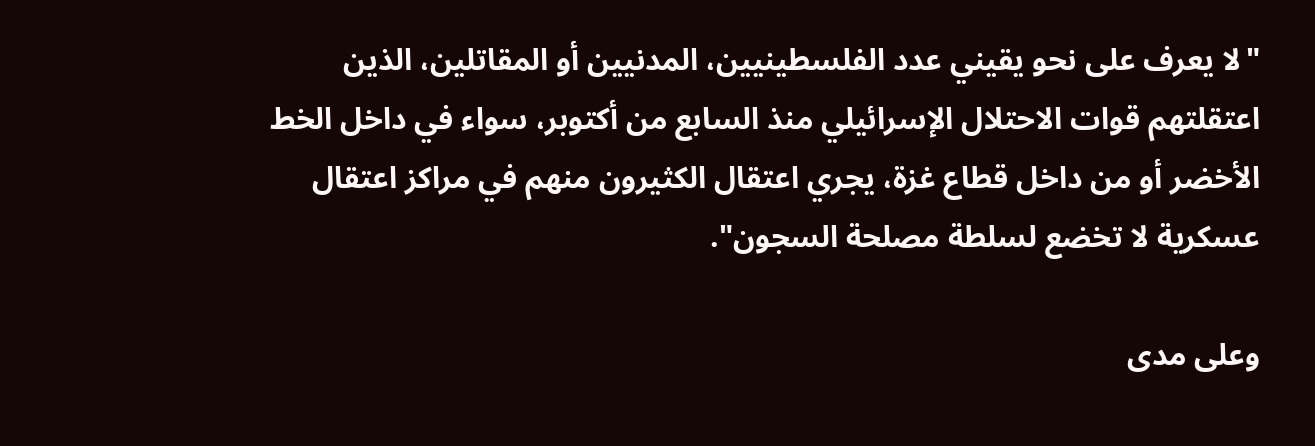"لا يعرف على نحو يقيني عدد الفلسطينيين، المدنيين أو المقاتلين، الذين اعتقلتهم قوات الاحتلال الإسرائيلي منذ السابع من أكتوبر، سواء في داخل الخط الأخضر أو من داخل قطاع غزة، يجري اعتقال الكثيرون منهم في مراكز اعتقال عسكرية لا تخضع لسلطة مصلحة السجون".

وعلى مدى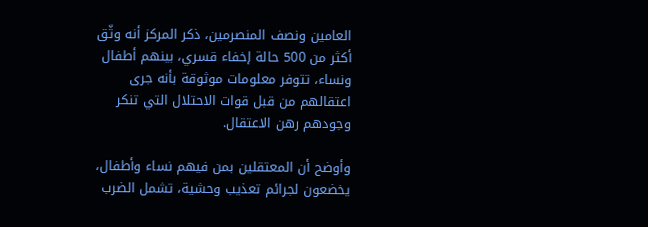العامين ونصف المنصرمين، ذكر المركز أنه وثّق أكثر من 500 حالة إخفاء قسري، بينهم أطفال ونساء، تتوفر معلومات موثوقة بأنه جرى اعتقالهم من قبل قوات الاحتلال التي تنكر وجودهم رهن الاعتقال.

وأوضح أن المعتقلين بمن فيهم نساء وأطفال، يخضعون لجرائم تعذيب وحشية، تشمل الضرب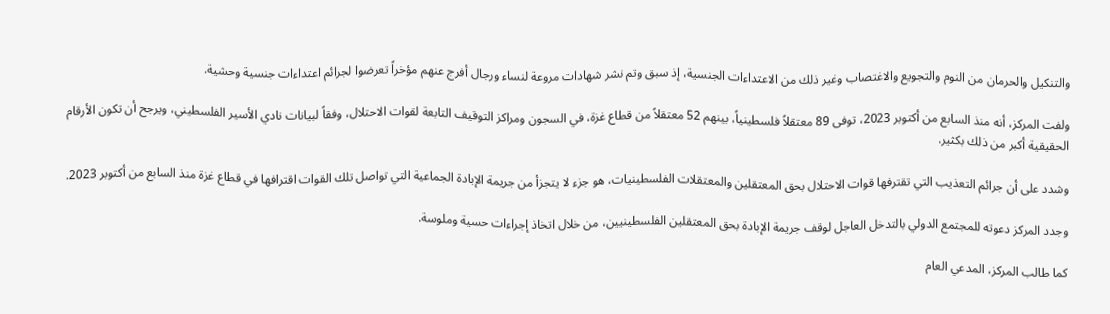والتنكيل والحرمان من النوم والتجويع والاغتصاب وغير ذلك من الاعتداءات الجنسية، إذ سبق وتم نشر شهادات مروعة لنساء ورجال أفرج عنهم مؤخراً تعرضوا لجرائم اعتداءات جنسية وحشية.

ولفت المركز، أنه منذ السابع من أكتوبر 2023، توفى 89 معتقلاً فلسطينياً، بينهم 52 معتقلاً من قطاع غزة، في السجون ومراكز التوقيف التابعة لقوات الاحتلال، وفقاً لبيانات نادي الأسير الفلسطيني، ويرجح أن تكون الأرقام الحقيقية أكبر من ذلك بكثير.

وشدد على أن جرائم التعذيب التي تقترفها قوات الاحتلال بحق المعتقلين والمعتقلات الفلسطينيات، هو جزء لا يتجزأ من جريمة الإبادة الجماعية التي تواصل تلك القوات اقترافها في قطاع غزة منذ السابع من أكتوبر 2023.

وجدد المركز دعوته للمجتمع الدولي بالتدخل العاجل لوقف جريمة الإبادة بحق المعتقلين الفلسطينيين، من خلال اتخاذ إجراءات حسية وملوسة.

كما طالب المركز، المدعي العام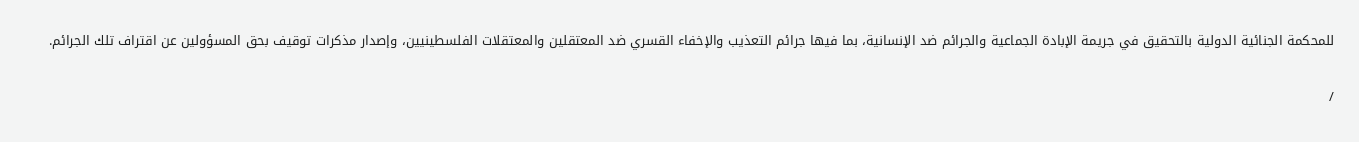للمحكمة الجنائية الدولية بالتحقيق في جريمة الإبادة الجماعية والجرائم ضد الإنسانية، بما فيها جرائم التعذيب والإخفاء القسري ضد المعتقلين والمعتقلات الفلسطينيين، وإصدار مذكرات توقيف بحق المسؤولين عن اقتراف تلك الجرائم.

/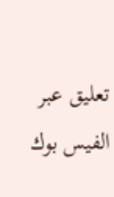تعليق عبر الفيس بوك